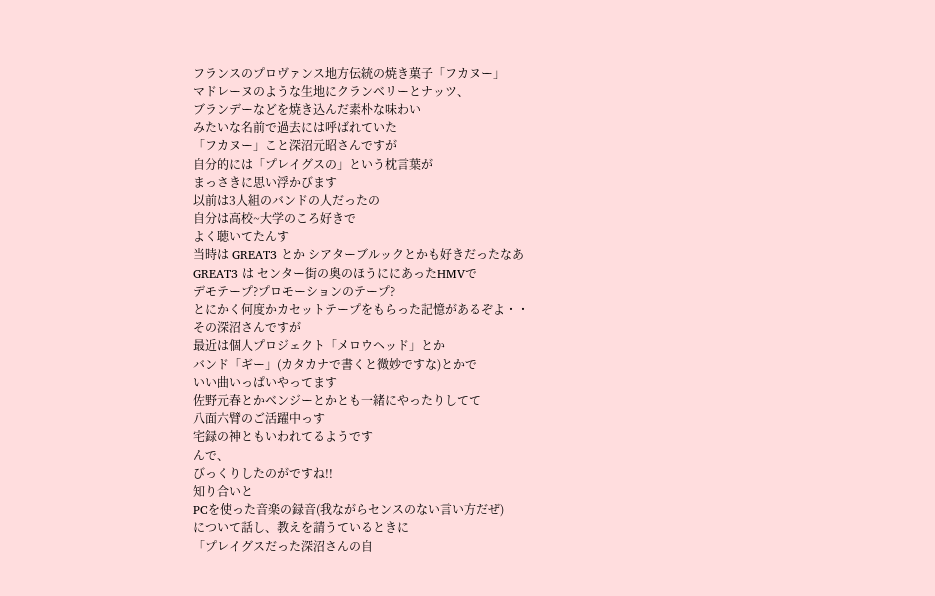フランスのプロヴァンス地方伝統の焼き菓子「フカヌー」
マドレーヌのような生地にクランベリーとナッツ、
ブランデーなどを焼き込んだ素朴な味わい
みたいな名前で過去には呼ばれていた
「フカヌー」こと深沼元昭さんですが
自分的には「プレイグスの」という枕言葉が
まっさきに思い浮かびます
以前は3人組のバンドの人だったの
自分は高校~大学のころ好きで
よく聴いてたんす
当時は GREAT3 とか シアターブルックとかも好きだったなあ
GREAT3 は センター街の奥のほうににあったHMVで
デモテープ?プロモーションのテープ?
とにかく何度かカセットテープをもらった記憶があるぞよ・・
その深沼さんですが
最近は個人プロジェクト「メロウヘッド」とか
バンド「ギー」(カタカナで書くと微妙ですな)とかで
いい曲いっぱいやってます
佐野元春とかベンジーとかとも一緒にやったりしてて
八面六臂のご活躍中っす
宅録の神ともいわれてるようです
んで、
びっくりしたのがですね!!
知り合いと
PCを使った音楽の録音(我ながらセンスのない言い方だぜ)
について話し、教えを請うているときに
「プレイグスだった深沼さんの自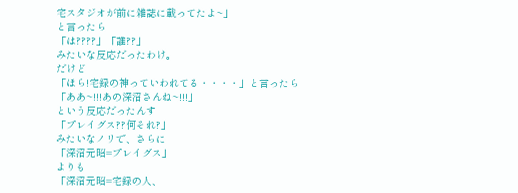宅スタジオが前に雑誌に載ってたよ~」
と言ったら
「は????」「誰??」
みたいな反応だったわけ。
だけど
「ほら!宅録の神っていわれてる・・・・」と言ったら
「ああ~!!!あの深沼さんね~!!!」
という反応だったんす
「プレイグス??何それ?」
みたいなノリで、さらに
「深沼元昭=プレイグス」
よりも
「深沼元昭=宅録の人、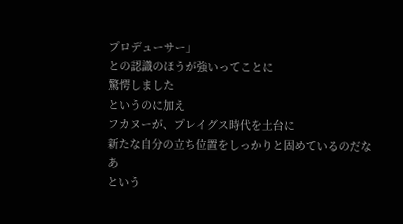プロデューサー」
との認識のほうが強いってことに
驚愕しました
というのに加え
フカヌーが、プレイグス時代を土台に
新たな自分の立ち位置をしっかりと固めているのだなあ
という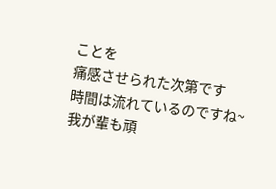ことを
痛感させられた次第です
時間は流れているのですね~
我が輩も頑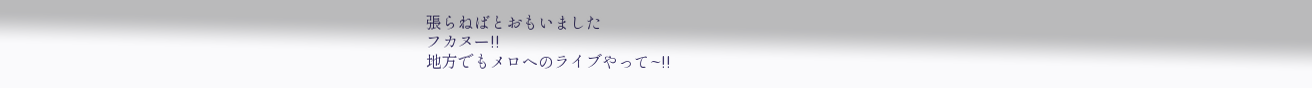張らねばとおもいました
フカヌー!!
地方でもメロヘのライブやって~!!